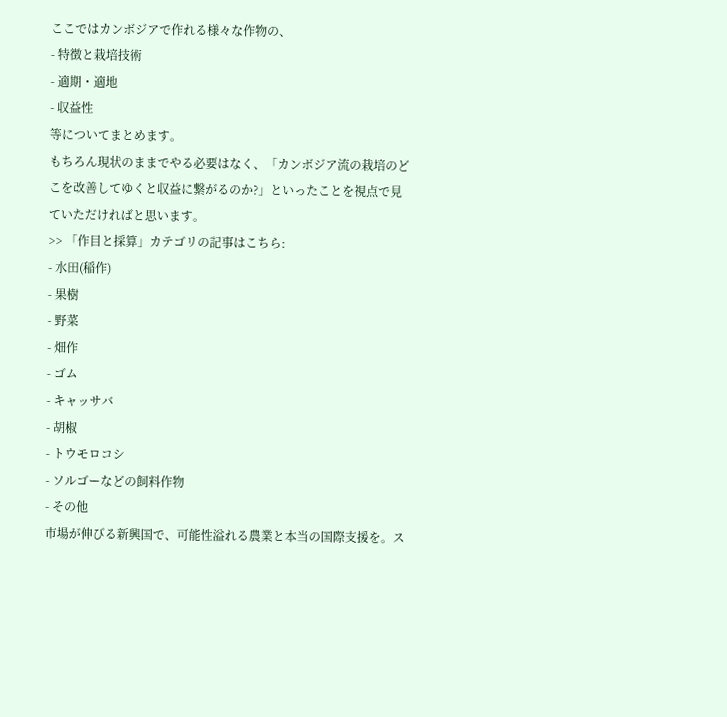ここではカンボジアで作れる様々な作物の、
- 特徴と栽培技術
- 適期・適地
- 収益性
等についてまとめます。
もちろん現状のままでやる必要はなく、「カンボジア流の栽培のどこを改善してゆくと収益に繋がるのか?」といったことを視点で見ていただければと思います。
>> 「作目と採算」カテゴリの記事はこちら:
- 水田(稲作)
- 果樹
- 野菜
- 畑作
- ゴム
- キャッサバ
- 胡椒
- トウモロコシ
- ソルゴーなどの飼料作物
- その他
市場が伸びる新興国で、可能性溢れる農業と本当の国際支援を。ス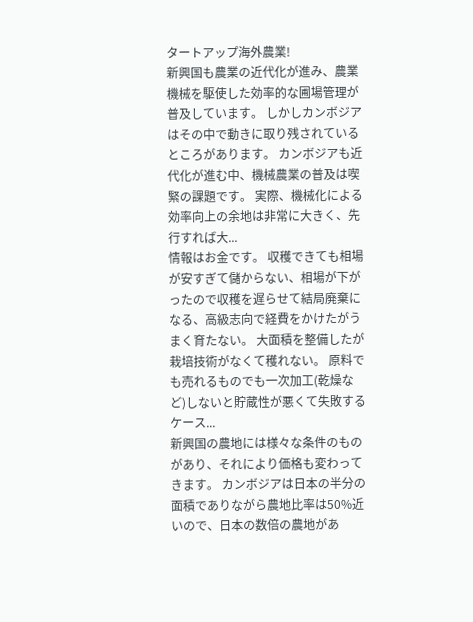タートアップ海外農業!
新興国も農業の近代化が進み、農業機械を駆使した効率的な圃場管理が普及しています。 しかしカンボジアはその中で動きに取り残されているところがあります。 カンボジアも近代化が進む中、機械農業の普及は喫緊の課題です。 実際、機械化による効率向上の余地は非常に大きく、先行すれば大...
情報はお金です。 収穫できても相場が安すぎて儲からない、相場が下がったので収穫を遅らせて結局廃棄になる、高級志向で経費をかけたがうまく育たない。 大面積を整備したが栽培技術がなくて穫れない。 原料でも売れるものでも一次加工(乾燥など)しないと貯蔵性が悪くて失敗するケース...
新興国の農地には様々な条件のものがあり、それにより価格も変わってきます。 カンボジアは日本の半分の面積でありながら農地比率は50%近いので、日本の数倍の農地があ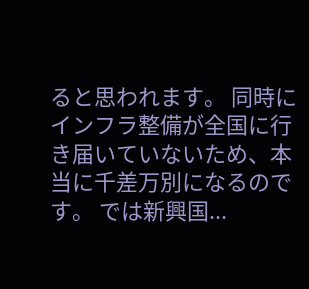ると思われます。 同時にインフラ整備が全国に行き届いていないため、本当に千差万別になるのです。 では新興国...